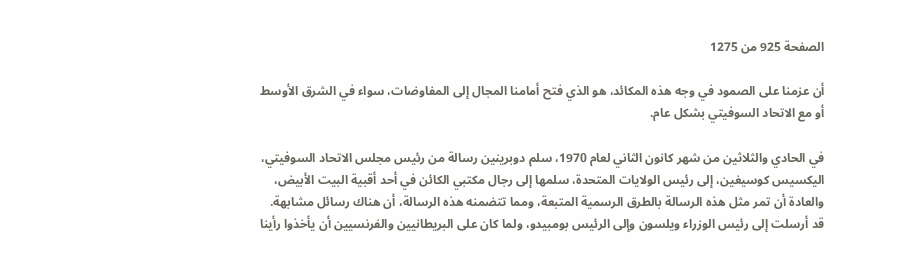الصفحة 925 من 1275

أن عزمنا على الصمود في وجه هذه المكائد، هو الذي فتح أمامنا المجال إلى المفاوضات، سواء في الشرق الأوسط أو مع الاتحاد السوفيتي بشكل عام.

في الحادي والثلاثين من شهر كانون الثاني لعام 1970، سلم دوبرينين رسالة من رئيس مجلس الاتحاد السوفيتي، اليكسيس كوسيغين، إلى رئيس الولايات المتحدة، سلمها إلى رجال مكتبي الكائن في أحد أقبية البيت الأبيض، والعادة أن تمر مثل هذه الرسالة بالطرق الرسمية المتبعة، ومما تتضمنه هذه الرسالة، أن هناك رسائل مشابهة. قد أرسلت إلى رئيس الوزراء ويلسون وإلى الرئيس بومبيدو، ولما كان على البريطانيين والفرنسيين أن يأخذوا رأينا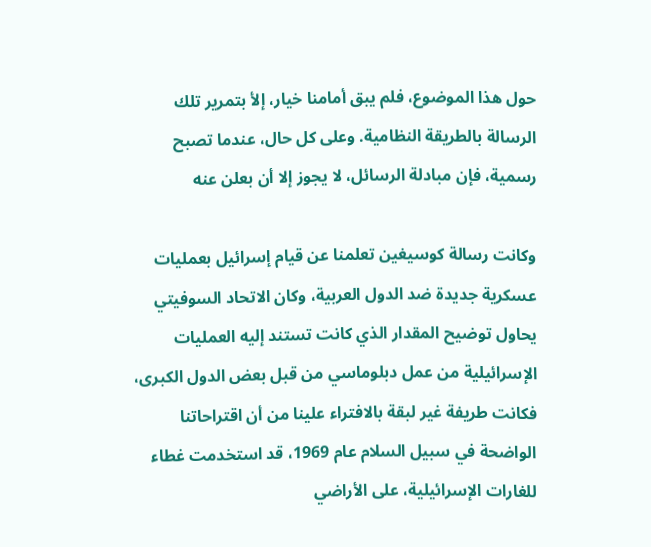حول هذا الموضوع، فلم يبق أمامنا خيار، إلأ بتمرير تلك الرسالة بالطريقة النظامية. وعلى كل حال، عندما تصبح رسمية، فإن مبادلة الرسائل، لا يجوز إلا أن بعلن عنه

وكانت رسالة كوسيغين تعلمنا عن قيام إسرائيل بعمليات عسكرية جديدة ضد الدول العربية، وكان الاتحاد السوفيتي يحاول توضيح المقدار الذي كانت تستند إليه العمليات الإسرائيلية من عمل دبلوماسي من قبل بعض الدول الكبرى، فكانت طريفة غير لبقة بالافتراء علينا من أن اقتراحاتنا الواضحة في سبيل السلام عام 1969، قد استخدمت غطاء للغارات الإسرائيلية، على الأراضي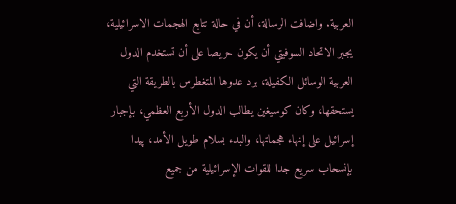العربية. واضافت الرسالة، أن في حالة تتابع الهجمات الاسرائيلية، يجبر الاتحاد السوفيتي أن يكون حريصا على أن تستخدم الدول العربية الوسائل الكفيلة، برد عدوها المتغطرس بالطريقة التي يستحقها، وكان كوسيغين يطالب الدول الأربع العظمي، بإجبار إسرائيل على إنهاء هجماتها، والبدء بسلام طويل الأمد، پيدا بإنسحاب سريع جدا للقوات الإسرائيلية من جميع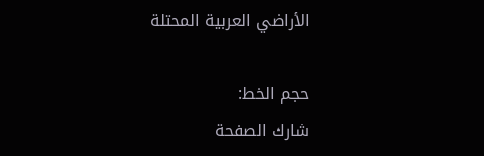الأراضي العربية المحتلة

حجم الخط:
شارك الصفحة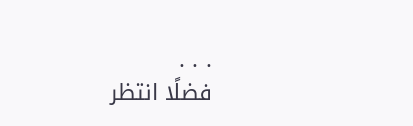. . .
فضلًا انتظر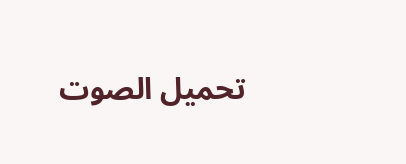تحميل الصوت